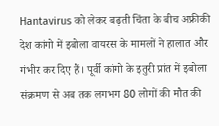Hantavirus को लेकर बढ़ती चिंता के बीच अफ्रीकी देश कांगो में इबोला वायरस के मामलों ने हालात और गंभीर कर दिए हैं। पूर्वी कांगो के इतुरी प्रांत में इबोला संक्रमण से अब तक लगभग 80 लोगों की मौत की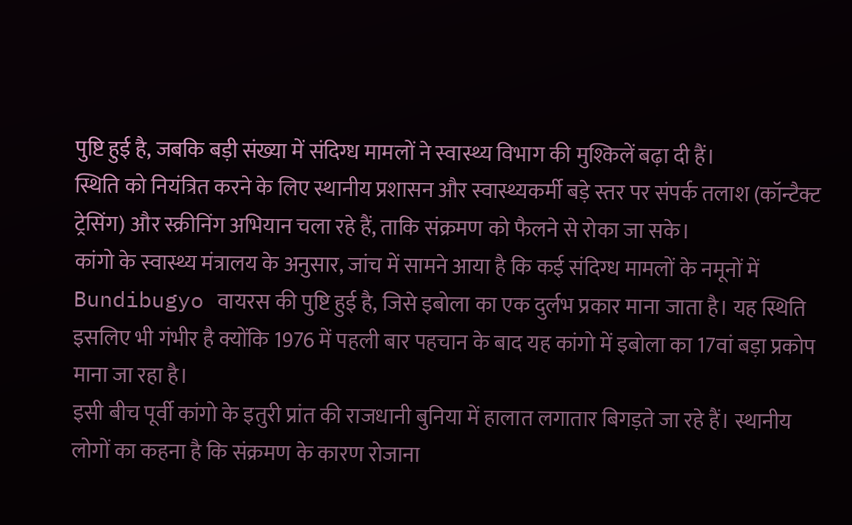पुष्टि हुई है, जबकि बड़ी संख्या में संदिग्ध मामलों ने स्वास्थ्य विभाग की मुश्किलें बढ़ा दी हैं।
स्थिति को नियंत्रित करने के लिए स्थानीय प्रशासन और स्वास्थ्यकर्मी बड़े स्तर पर संपर्क तलाश (कॉन्टैक्ट ट्रेसिंग) और स्क्रीनिंग अभियान चला रहे हैं, ताकि संक्रमण को फैलने से रोका जा सके।
कांगो के स्वास्थ्य मंत्रालय के अनुसार, जांच में सामने आया है कि कई संदिग्ध मामलों के नमूनों में Bundibugyo वायरस की पुष्टि हुई है, जिसे इबोला का एक दुर्लभ प्रकार माना जाता है। यह स्थिति इसलिए भी गंभीर है क्योंकि 1976 में पहली बार पहचान के बाद यह कांगो में इबोला का 17वां बड़ा प्रकोप माना जा रहा है।
इसी बीच पूर्वी कांगो के इतुरी प्रांत की राजधानी बुनिया में हालात लगातार बिगड़ते जा रहे हैं। स्थानीय लोगों का कहना है कि संक्रमण के कारण रोजाना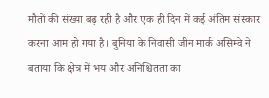मौतों की संख्या बढ़ रही है और एक ही दिन में कई अंतिम संस्कार करना आम हो गया है। बुनिया के निवासी जीन मार्क असिम्वे ने बताया कि क्षेत्र में भय और अनिश्चितता का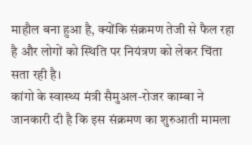माहौल बना हुआ है, क्योंकि संक्रमण तेजी से फैल रहा है और लोगों को स्थिति पर नियंत्रण को लेकर चिंता सता रही है।
कांगो के स्वास्थ्य मंत्री सैमुअल-रोजर काम्बा ने जानकारी दी है कि इस संक्रमण का शुरुआती मामला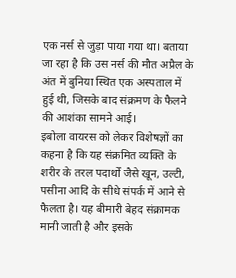एक नर्स से जुड़ा पाया गया था। बताया जा रहा है कि उस नर्स की मौत अप्रैल के अंत में बुनिया स्थित एक अस्पताल में हुई थी, जिसके बाद संक्रमण के फैलने की आशंका सामने आई।
इबोला वायरस को लेकर विशेषज्ञों का कहना है कि यह संक्रमित व्यक्ति के शरीर के तरल पदार्थों जैसे खून, उल्टी, पसीना आदि के सीधे संपर्क में आने से फैलता है। यह बीमारी बेहद संक्रामक मानी जाती है और इसके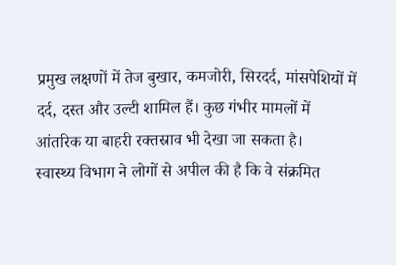प्रमुख लक्षणों में तेज बुखार, कमजोरी, सिरदर्द, मांसपेशियों में दर्द, दस्त और उल्टी शामिल हैं। कुछ गंभीर मामलों में आंतरिक या बाहरी रक्तस्राव भी देखा जा सकता है।
स्वास्थ्य विभाग ने लोगों से अपील की है कि वे संक्रमित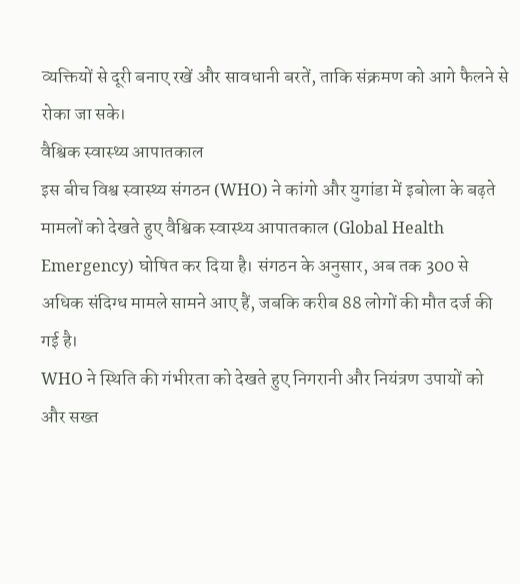व्यक्तियों से दूरी बनाए रखें और सावधानी बरतें, ताकि संक्रमण को आगे फैलने से रोका जा सके।
वैश्विक स्वास्थ्य आपातकाल
इस बीच विश्व स्वास्थ्य संगठन (WHO) ने कांगो और युगांडा में इबोला के बढ़ते मामलों को देखते हुए वैश्विक स्वास्थ्य आपातकाल (Global Health Emergency) घोषित कर दिया है। संगठन के अनुसार, अब तक 300 से अधिक संदिग्ध मामले सामने आए हैं, जबकि करीब 88 लोगों की मौत दर्ज की गई है।
WHO ने स्थिति की गंभीरता को देखते हुए निगरानी और नियंत्रण उपायों को और सख्त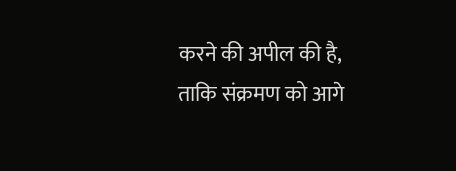करने की अपील की है, ताकि संक्रमण को आगे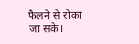फैलने से रोका जा सके।